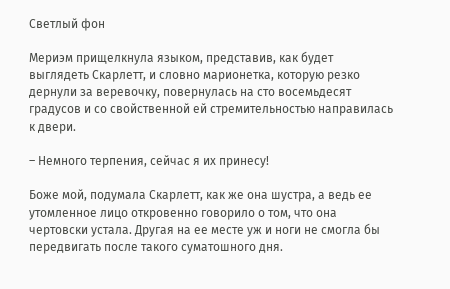Светлый фон

Мериэм прищелкнула языком, представив, как будет выглядеть Скарлетт, и словно марионетка, которую резко дернули за веревочку, повернулась на сто восемьдесят градусов и со свойственной ей стремительностью направилась к двери.

– Немного терпения, сейчас я их принесу!

Боже мой, подумала Скарлетт, как же она шустра, а ведь ее утомленное лицо откровенно говорило о том, что она чертовски устала. Другая на ее месте уж и ноги не смогла бы передвигать после такого суматошного дня.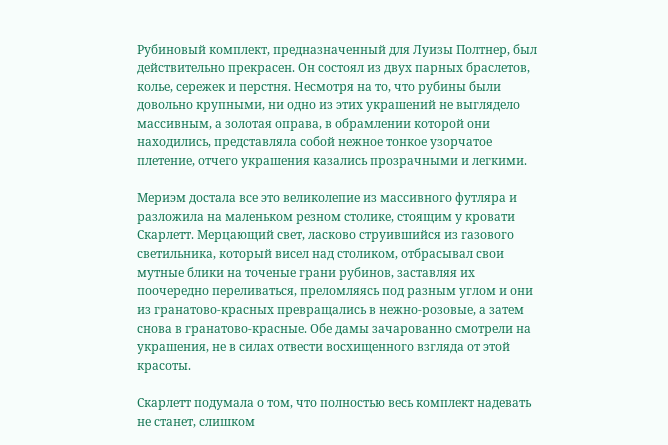Рубиновый комплект, предназначенный для Луизы Полтнер, был действительно прекрасен. Он состоял из двух парных браслетов, колье, сережек и перстня. Несмотря на то, что рубины были довольно крупными, ни одно из этих украшений не выглядело массивным, а золотая оправа, в обрамлении которой они находились, представляла собой нежное тонкое узорчатое плетение, отчего украшения казались прозрачными и легкими.

Мериэм достала все это великолепие из массивного футляра и разложила на маленьком резном столике, стоящим у кровати Скарлетт. Мерцающий свет, ласково струившийся из газового светильника, который висел над столиком, отбрасывал свои мутные блики на точеные грани рубинов, заставляя их поочередно переливаться, преломляясь под разным углом и они из гранатово-красных превращались в нежно-розовые, а затем снова в гранатово-красные. Обе дамы зачарованно смотрели на украшения, не в силах отвести восхищенного взгляда от этой красоты.

Скарлетт подумала о том, что полностью весь комплект надевать не станет, слишком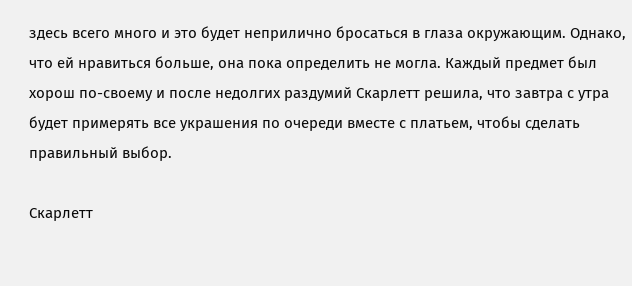здесь всего много и это будет неприлично бросаться в глаза окружающим. Однако, что ей нравиться больше, она пока определить не могла. Каждый предмет был хорош по-своему и после недолгих раздумий Скарлетт решила, что завтра с утра будет примерять все украшения по очереди вместе с платьем, чтобы сделать правильный выбор.

Скарлетт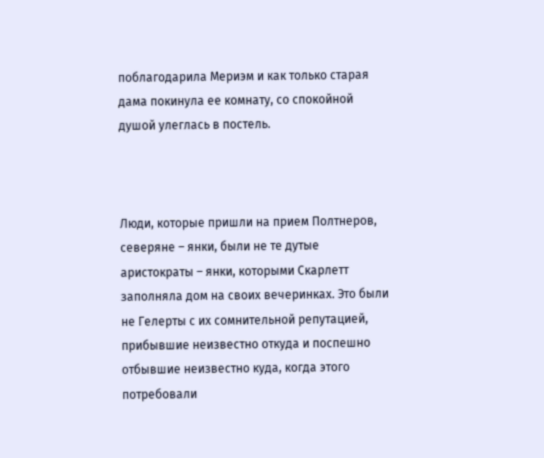поблагодарила Мериэм и как только старая дама покинула ее комнату, со спокойной душой улеглась в постель.



Люди, которые пришли на прием Полтнеров, северяне – янки, были не те дутые аристократы – янки, которыми Скарлетт заполняла дом на своих вечеринках. Это были не Гелерты с их сомнительной репутацией, прибывшие неизвестно откуда и поспешно отбывшие неизвестно куда, когда этого потребовали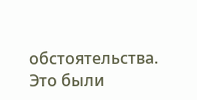обстоятельства. Это были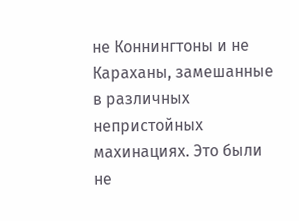не Коннингтоны и не Караханы, замешанные в различных непристойных махинациях. Это были не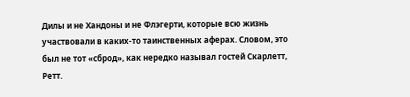Дилы и не Хандоны и не Флэгерти, которые всю жизнь участвовали в каких-то таинственных аферах. Словом, это был не тот «сброд», как нередко называл гостей Скарлетт, Ретт.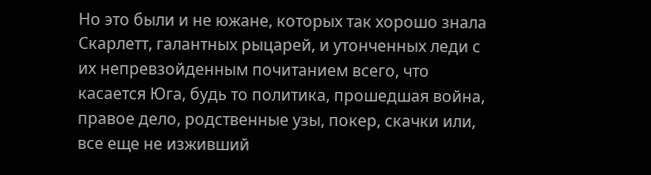Но это были и не южане, которых так хорошо знала Скарлетт, галантных рыцарей, и утонченных леди с их непревзойденным почитанием всего, что касается Юга, будь то политика, прошедшая война, правое дело, родственные узы, покер, скачки или, все еще не изживший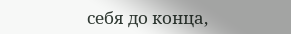себя до конца,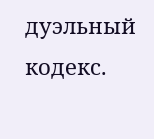дуэльный кодекс.